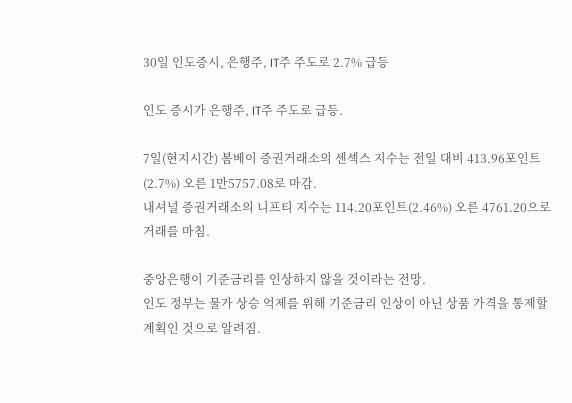30일 인도증시, 은행주, IT주 주도로 2.7% 급등

인도 증시가 은행주, IT주 주도로 급등.

7일(현지시간) 봄베이 증권거래소의 센섹스 지수는 전일 대비 413.96포인트(2.7%) 오른 1만5757.08로 마감.
내셔널 증권거래소의 니프티 지수는 114.20포인트(2.46%) 오른 4761.20으로 거래를 마침.

중앙은행이 기준금리를 인상하지 않을 것이라는 전망.
인도 정부는 물가 상승 억제를 위해 기준금리 인상이 아닌 상품 가격을 통제할 계획인 것으로 알려짐.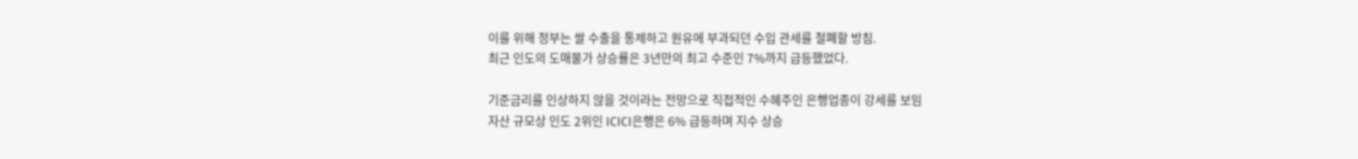이를 위해 정부는 쌀 수출을 통제하고 원유에 부과되던 수입 관세를 철폐할 방침.
최근 인도의 도매물가 상승률은 3년만의 최고 수준인 7%까지 급등했었다.

기준금리를 인상하지 않을 것이라는 전망으로 직접적인 수혜주인 은행업종이 강세를 보임
자산 규모상 인도 2위인 ICICI은행은 6% 급등하며 지수 상승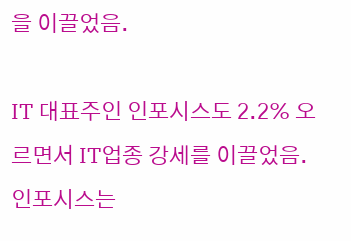을 이끌었음.

IT 대표주인 인포시스도 2.2% 오르면서 IT업종 강세를 이끌었음.
인포시스는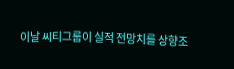이날 씨티그룹이 실적 전망치를 상향조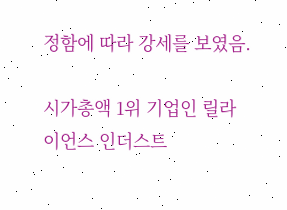정함에 따라 강세를 보였음.

시가총액 1위 기업인 릴라이언스 인더스트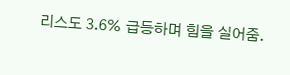리스도 3.6% 급등하며 힘을 실어줌.